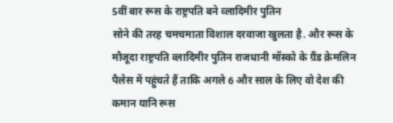5वीं बार रूस के राष्ट्रपति बने व्लादिमीर पुतिन
सोने की तरह चमचमाता विशाल दरवाजा खुलता है. और रूस के मौजूदा राष्ट्रपति व्लादिमीर पुतिन राजधानी मॉस्को के ग्रैंड क्रेमलिन पैलेस में पहुंचते हैं ताकि अगले 6 और साल के लिए वो देश की कमान यानि रूस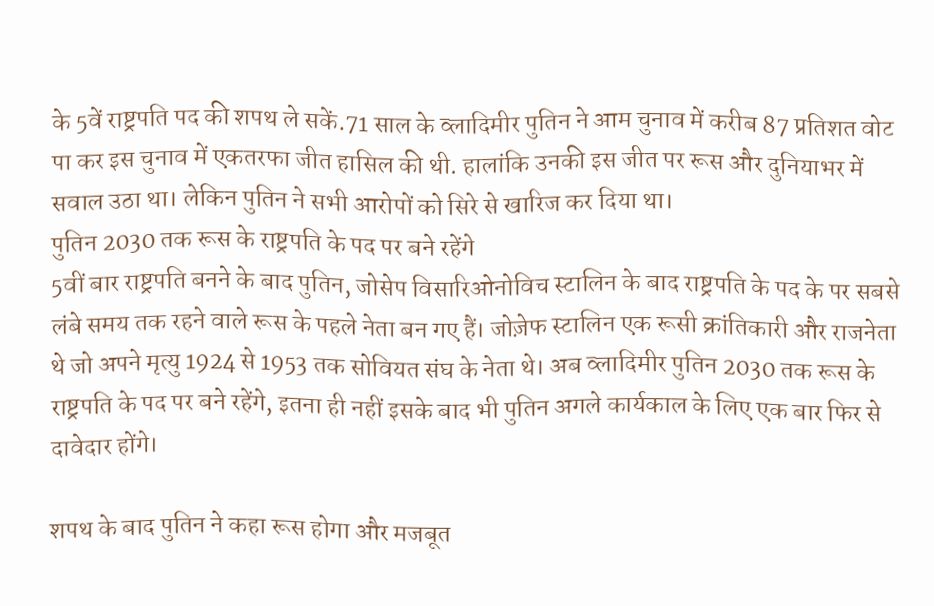के 5वें राष्ट्रपति पद की शपथ ले सकें.71 साल के व्लादिमीर पुतिन ने आम चुनाव में करीब 87 प्रतिशत वोट पा कर इस चुनाव में एकतरफा जीत हासिल की थी. हालांकि उनकी इस जीत पर रूस और दुनियाभर में सवाल उठा था। लेकिन पुतिन ने सभी आरोपों को सिरे से खारिज कर दिया था।
पुतिन 2030 तक रूस के राष्ट्रपति के पद पर बने रहेंगे
5वीं बार राष्ट्रपति बनने के बाद पुतिन, जोसेप विसारिओनोविच स्टालिन के बाद राष्ट्रपति के पद के पर सबसे लंबे समय तक रहने वाले रूस के पहले नेता बन गए हैं। जोज़ेफ स्टालिन एक रूसी क्रांतिकारी और राजनेता थे जो अपने मृत्यु 1924 से 1953 तक सोवियत संघ के नेता थे। अब व्लादिमीर पुतिन 2030 तक रूस के राष्ट्रपति के पद पर बने रहेंगे, इतना ही नहीं इसके बाद भी पुतिन अगले कार्यकाल के लिए एक बार फिर से दावेदार होंगे।

शपथ के बाद पुतिन ने कहा रूस होगा और मजबूत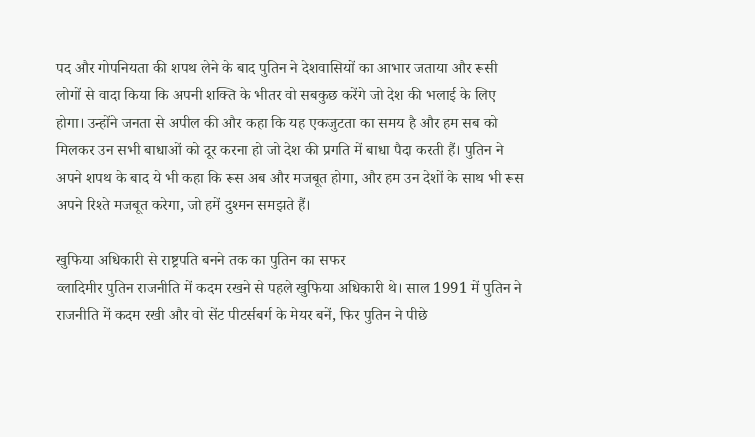पद और गोपनियता की शपथ लेने के बाद पुतिन ने देशवासियों का आभार जताया और रूसी लोगों से वादा किया कि अपनी शक्ति के भीतर वो सबकुछ करेंगे जो देश की भलाई के लिए होगा। उन्होंने जनता से अपील की और कहा कि यह एकजुटता का समय है और हम सब को मिलकर उन सभी बाधाओं को दूर करना हो जो देश की प्रगति में बाधा पैदा करती हैं। पुतिन ने अपने शपथ के बाद ये भी कहा कि रूस अब और मजबूत होगा, और हम उन देशों के साथ भी रूस अपने रिश्ते मजबूत करेगा, जो हमें दुश्मन समझते हैं।

खुफिया अधिकारी से राष्ट्रपति बनने तक का पुतिन का सफर
व्लादिमीर पुतिन राजनीति में कदम रखने से पहले खुफिया अधिकारी थे। साल 1991 में पुतिन ने राजनीति में कदम रखी और वो सेंट पीटर्सबर्ग के मेयर बनें, फिर पुतिन ने पीछे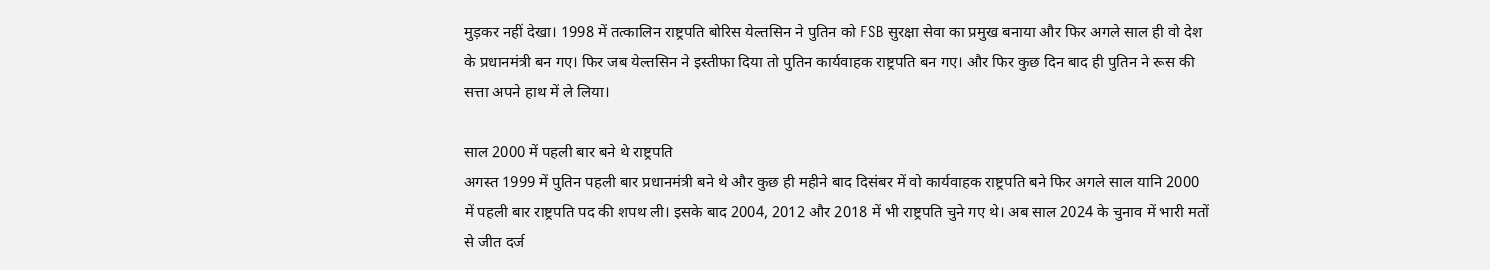मुड़कर नहीं देखा। 1998 में तत्कालिन राष्ट्रपति बोरिस येल्तसिन ने पुतिन को FSB सुरक्षा सेवा का प्रमुख बनाया और फिर अगले साल ही वो देश के प्रधानमंत्री बन गए। फिर जब येल्तसिन ने इस्तीफा दिया तो पुतिन कार्यवाहक राष्ट्रपति बन गए। और फिर कुछ दिन बाद ही पुतिन ने रूस की सत्ता अपने हाथ में ले लिया।

साल 2000 में पहली बार बने थे राष्ट्रपति
अगस्त 1999 में पुतिन पहली बार प्रधानमंत्री बने थे और कुछ ही महीने बाद दिसंबर में वो कार्यवाहक राष्ट्रपति बने फिर अगले साल यानि 2000 में पहली बार राष्ट्रपति पद की शपथ ली। इसके बाद 2004, 2012 और 2018 में भी राष्ट्रपति चुने गए थे। अब साल 2024 के चुनाव में भारी मतों से जीत दर्ज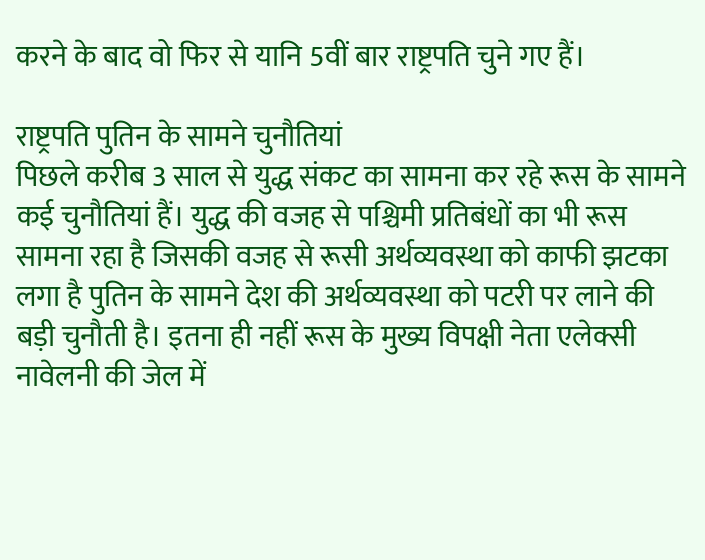करने के बाद वो फिर से यानि 5वीं बार राष्ट्रपति चुने गए हैं।

राष्ट्रपति पुतिन के सामने चुनौतियां
पिछले करीब 3 साल से युद्ध संकट का सामना कर रहे रूस के सामने कई चुनौतियां हैं। युद्ध की वजह से पश्चिमी प्रतिबंधों का भी रूस सामना रहा है जिसकी वजह से रूसी अर्थव्यवस्था को काफी झटका लगा है पुतिन के सामने देश की अर्थव्यवस्था को पटरी पर लाने की बड़ी चुनौती है। इतना ही नहीं रूस के मुख्य विपक्षी नेता एलेक्सी नावेलनी की जेल में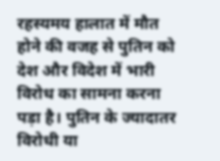रहस्यमय हालात में मौत होने की वजह से पुतिन को देश और विदेश में भारी विरोध का सामना करना पड़ा है। पुतिन के ज्यादातर विरोधी या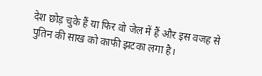देश छोड़ चुके हैं या फिर वो जेल में हैं और इस वजह से पुतिन की साख को काफी झटका लगा है।